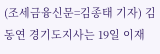(조세금융신문=김종태 기자) 김동연 경기도지사는 19일 이재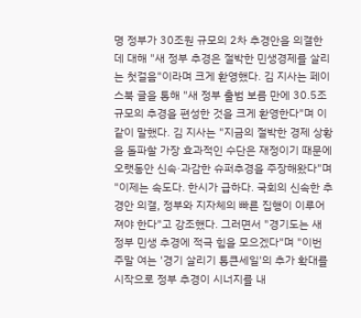명 정부가 30조원 규모의 2차 추경안을 의결한 데 대해 "새 정부 추경은 절박한 민생경제를 살리는 첫걸음"이라며 크게 환영했다. 김 지사는 페이스북 글을 통해 "새 정부 출범 보름 만에 30.5조 규모의 추경을 편성한 것을 크게 환영한다"며 이같이 말했다. 김 지사는 "지금의 절박한 경제 상황을 돌파할 가장 효과적인 수단은 재정이기 때문에 오랫동안 신속·과감한 슈퍼추경을 주장해왔다"며 "이제는 속도다. 한시가 급하다. 국회의 신속한 추경안 의결, 정부와 지자체의 빠른 집행이 이루어져야 한다"고 강조했다. 그러면서 "경기도는 새 정부 민생 추경에 적극 힘을 모으겠다"며 "이번 주말 여는 '경기 살리기 통큰세일'의 추가 확대를 시작으로 정부 추경이 시너지를 내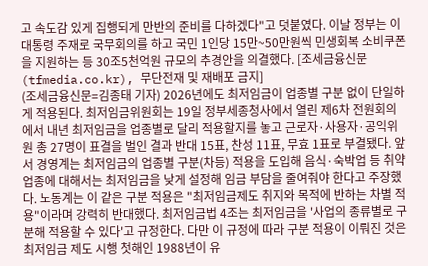고 속도감 있게 집행되게 만반의 준비를 다하겠다"고 덧붙였다. 이날 정부는 이 대통령 주재로 국무회의를 하고 국민 1인당 15만~50만원씩 민생회복 소비쿠폰을 지원하는 등 30조5천억원 규모의 추경안을 의결했다. [조세금융신문(tfmedia.co.kr), 무단전재 및 재배포 금지]
(조세금융신문=김종태 기자) 2026년에도 최저임금이 업종별 구분 없이 단일하게 적용된다. 최저임금위원회는 19일 정부세종청사에서 열린 제6차 전원회의에서 내년 최저임금을 업종별로 달리 적용할지를 놓고 근로자·사용자·공익위원 총 27명이 표결을 벌인 결과 반대 15표, 찬성 11표, 무효 1표로 부결됐다. 앞서 경영계는 최저임금의 업종별 구분(차등) 적용을 도입해 음식·숙박업 등 취약 업종에 대해서는 최저임금을 낮게 설정해 임금 부담을 줄여줘야 한다고 주장했다. 노동계는 이 같은 구분 적용은 "최저임금제도 취지와 목적에 반하는 차별 적용"이라며 강력히 반대했다. 최저임금법 4조는 최저임금을 '사업의 종류별로 구분해 적용할 수 있다'고 규정한다. 다만 이 규정에 따라 구분 적용이 이뤄진 것은 최저임금 제도 시행 첫해인 1988년이 유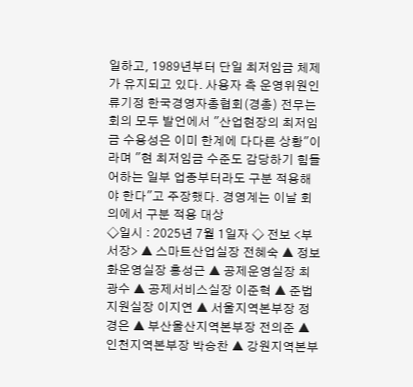일하고, 1989년부터 단일 최저임금 체제가 유지되고 있다. 사용자 측 운영위원인 류기정 한국경영자총협회(경총) 전무는 회의 모두 발언에서 "산업현장의 최저임금 수용성은 이미 한계에 다다른 상황"이라며 "현 최저임금 수준도 감당하기 힘들어하는 일부 업종부터라도 구분 적용해야 한다"고 주장했다. 경영계는 이날 회의에서 구분 적용 대상
◇일시 : 2025년 7월 1일자 ◇ 전보 <부서장> ▲ 스마트산업실장 전혜숙 ▲ 정보화운영실장 홍성근 ▲ 공제운영실장 최광수 ▲ 공제서비스실장 이준혁 ▲ 준법지원실장 이지연 ▲ 서울지역본부장 정경은 ▲ 부산울산지역본부장 전의준 ▲ 인천지역본부장 박승찬 ▲ 강원지역본부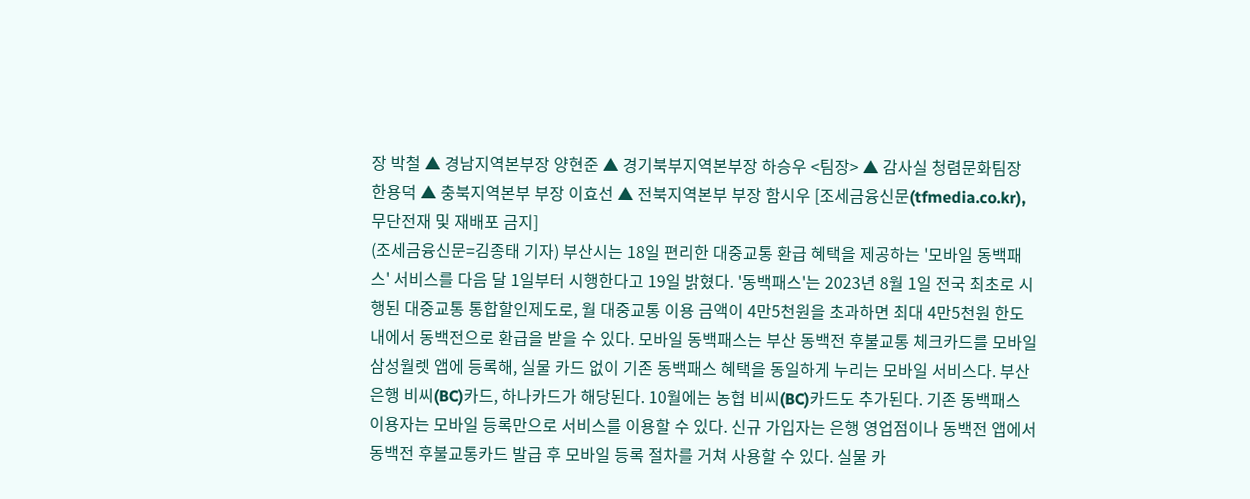장 박철 ▲ 경남지역본부장 양현준 ▲ 경기북부지역본부장 하승우 <팀장> ▲ 감사실 청렴문화팀장 한용덕 ▲ 충북지역본부 부장 이효선 ▲ 전북지역본부 부장 함시우 [조세금융신문(tfmedia.co.kr), 무단전재 및 재배포 금지]
(조세금융신문=김종태 기자) 부산시는 18일 편리한 대중교통 환급 혜택을 제공하는 '모바일 동백패스' 서비스를 다음 달 1일부터 시행한다고 19일 밝혔다. '동백패스'는 2023년 8월 1일 전국 최초로 시행된 대중교통 통합할인제도로, 월 대중교통 이용 금액이 4만5천원을 초과하면 최대 4만5천원 한도 내에서 동백전으로 환급을 받을 수 있다. 모바일 동백패스는 부산 동백전 후불교통 체크카드를 모바일 삼성월렛 앱에 등록해, 실물 카드 없이 기존 동백패스 혜택을 동일하게 누리는 모바일 서비스다. 부산은행 비씨(BC)카드, 하나카드가 해당된다. 10월에는 농협 비씨(BC)카드도 추가된다. 기존 동백패스 이용자는 모바일 등록만으로 서비스를 이용할 수 있다. 신규 가입자는 은행 영업점이나 동백전 앱에서 동백전 후불교통카드 발급 후 모바일 등록 절차를 거쳐 사용할 수 있다. 실물 카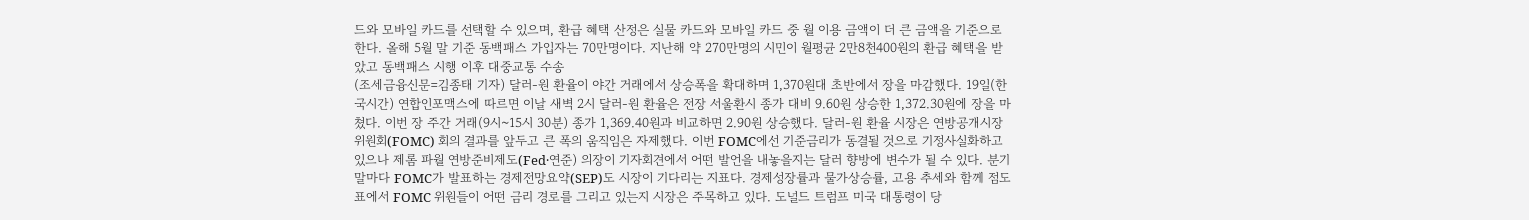드와 모바일 카드를 선택할 수 있으며, 환급 혜택 산정은 실물 카드와 모바일 카드 중 월 이용 금액이 더 큰 금액을 기준으로 한다. 올해 5월 말 기준 동백패스 가입자는 70만명이다. 지난해 약 270만명의 시민이 월평균 2만8천400원의 환급 혜택을 받았고 동백패스 시행 이후 대중교통 수송
(조세금융신문=김종태 기자) 달러-원 환율이 야간 거래에서 상승폭을 확대하며 1,370원대 초반에서 장을 마감했다. 19일(한국시간) 연합인포맥스에 따르면 이날 새벽 2시 달러-원 환율은 전장 서울환시 종가 대비 9.60원 상승한 1,372.30원에 장을 마쳤다. 이번 장 주간 거래(9시~15시 30분) 종가 1,369.40원과 비교하면 2.90원 상승했다. 달러-원 환율 시장은 연방공개시장위원회(FOMC) 회의 결과를 앞두고 큰 폭의 움직임은 자제했다. 이번 FOMC에선 기준금리가 동결될 것으로 기정사실화하고 있으나 제롬 파월 연방준비제도(Fed·연준) 의장이 기자회견에서 어떤 발언을 내놓을지는 달러 향방에 변수가 될 수 있다. 분기 말마다 FOMC가 발표하는 경제전망요약(SEP)도 시장이 기다리는 지표다. 경제성장률과 물가상승률, 고용 추세와 함께 점도표에서 FOMC 위원들이 어떤 금리 경로를 그리고 있는지 시장은 주목하고 있다. 도널드 트럼프 미국 대통령이 당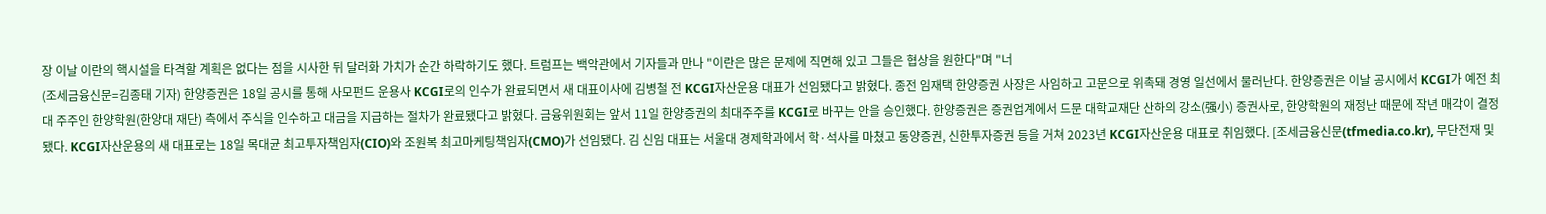장 이날 이란의 핵시설을 타격할 계획은 없다는 점을 시사한 뒤 달러화 가치가 순간 하락하기도 했다. 트럼프는 백악관에서 기자들과 만나 "이란은 많은 문제에 직면해 있고 그들은 협상을 원한다"며 "너
(조세금융신문=김종태 기자) 한양증권은 18일 공시를 통해 사모펀드 운용사 KCGI로의 인수가 완료되면서 새 대표이사에 김병철 전 KCGI자산운용 대표가 선임됐다고 밝혔다. 종전 임재택 한양증권 사장은 사임하고 고문으로 위촉돼 경영 일선에서 물러난다. 한양증권은 이날 공시에서 KCGI가 예전 최대 주주인 한양학원(한양대 재단) 측에서 주식을 인수하고 대금을 지급하는 절차가 완료됐다고 밝혔다. 금융위원회는 앞서 11일 한양증권의 최대주주를 KCGI로 바꾸는 안을 승인했다. 한양증권은 증권업계에서 드문 대학교재단 산하의 강소(强小) 증권사로, 한양학원의 재정난 때문에 작년 매각이 결정됐다. KCGI자산운용의 새 대표로는 18일 목대균 최고투자책임자(CIO)와 조원복 최고마케팅책임자(CMO)가 선임됐다. 김 신임 대표는 서울대 경제학과에서 학·석사를 마쳤고 동양증권, 신한투자증권 등을 거쳐 2023년 KCGI자산운용 대표로 취임했다. [조세금융신문(tfmedia.co.kr), 무단전재 및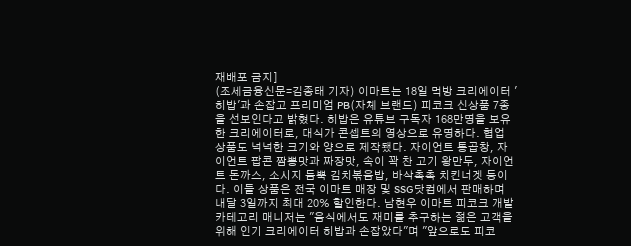재배포 금지]
(조세금융신문=김종태 기자) 이마트는 18일 먹방 크리에이터 '히밥'과 손잡고 프리미엄 PB(자체 브랜드) 피코크 신상품 7종을 선보인다고 밝혔다. 히밥은 유튜브 구독자 168만명을 보유한 크리에이터로, 대식가 콘셉트의 영상으로 유명하다. 협업 상품도 넉넉한 크기와 양으로 제작됐다. 자이언트 통곱창, 자이언트 팝콘 짬뽕맛과 짜장맛, 속이 꽉 찬 고기 왕만두, 자이언트 돈까스, 소시지 듬뿍 김치볶음밥, 바삭촉촉 치킨너겟 등이다. 이들 상품은 전국 이마트 매장 및 SSG닷컴에서 판매하며 내달 3일까지 최대 20% 할인한다. 남현우 이마트 피코크 개발 카테고리 매니저는 "음식에서도 재미를 추구하는 젊은 고객을 위해 인기 크리에이터 히밥과 손잡았다"며 "앞으로도 피코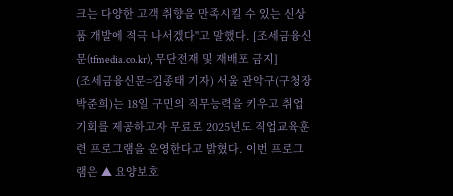크는 다양한 고객 취향을 만족시킬 수 있는 신상품 개발에 적극 나서겠다"고 말했다. [조세금융신문(tfmedia.co.kr), 무단전재 및 재배포 금지]
(조세금융신문=김종태 기자) 서울 관악구(구청장 박준희)는 18일 구민의 직무능력을 키우고 취업기회를 제공하고자 무료로 2025년도 직업교육훈련 프로그램을 운영한다고 밝혔다. 이번 프로그램은 ▲ 요양보호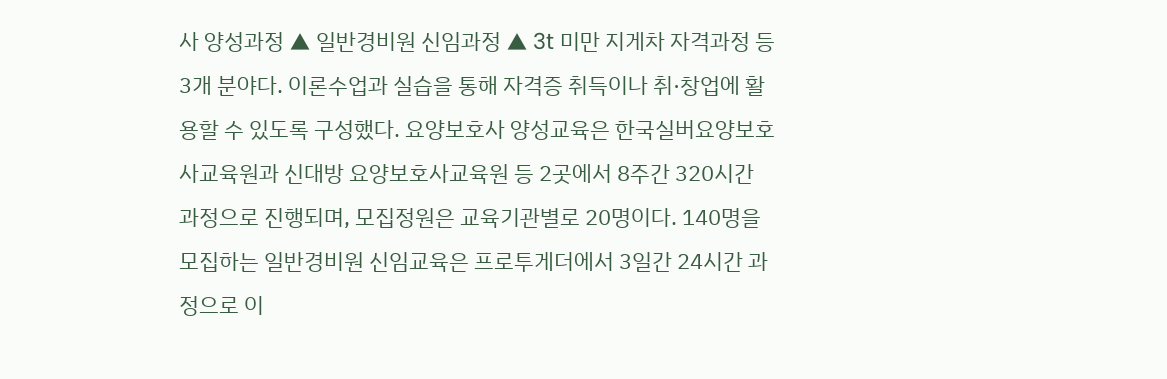사 양성과정 ▲ 일반경비원 신임과정 ▲ 3t 미만 지게차 자격과정 등 3개 분야다. 이론수업과 실습을 통해 자격증 취득이나 취·창업에 활용할 수 있도록 구성했다. 요양보호사 양성교육은 한국실버요양보호사교육원과 신대방 요양보호사교육원 등 2곳에서 8주간 320시간 과정으로 진행되며, 모집정원은 교육기관별로 20명이다. 140명을 모집하는 일반경비원 신임교육은 프로투게더에서 3일간 24시간 과정으로 이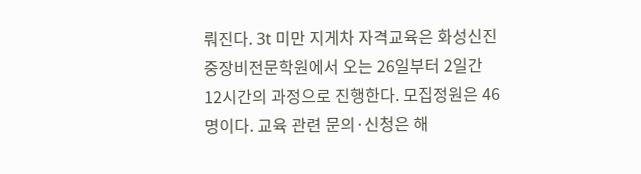뤄진다. 3t 미만 지게차 자격교육은 화성신진중장비전문학원에서 오는 26일부터 2일간 12시간의 과정으로 진행한다. 모집정원은 46명이다. 교육 관련 문의·신청은 해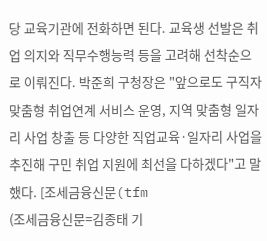당 교육기관에 전화하면 된다. 교육생 선발은 취업 의지와 직무수행능력 등을 고려해 선착순으로 이뤄진다. 박준희 구청장은 "앞으로도 구직자 맞춤형 취업연계 서비스 운영, 지역 맞춤형 일자리 사업 창출 등 다양한 직업교육·일자리 사업을 추진해 구민 취업 지원에 최선을 다하겠다"고 말했다. [조세금융신문(tfm
(조세금융신문=김종태 기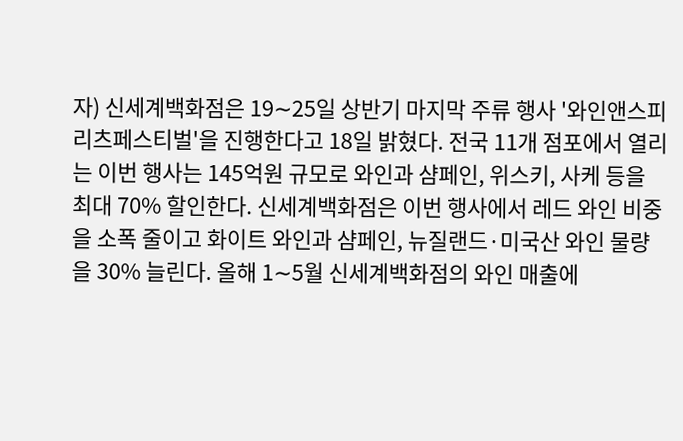자) 신세계백화점은 19∼25일 상반기 마지막 주류 행사 '와인앤스피리츠페스티벌'을 진행한다고 18일 밝혔다. 전국 11개 점포에서 열리는 이번 행사는 145억원 규모로 와인과 샴페인, 위스키, 사케 등을 최대 70% 할인한다. 신세계백화점은 이번 행사에서 레드 와인 비중을 소폭 줄이고 화이트 와인과 샴페인, 뉴질랜드·미국산 와인 물량을 30% 늘린다. 올해 1∼5월 신세계백화점의 와인 매출에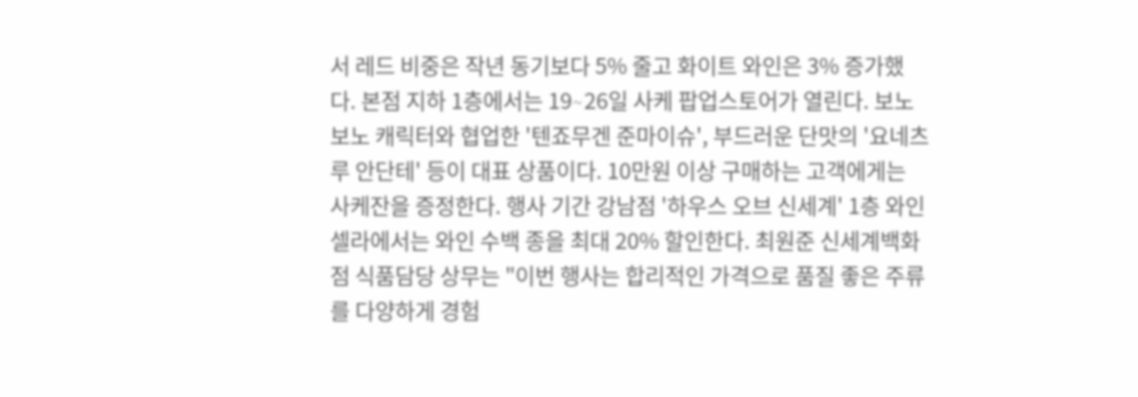서 레드 비중은 작년 동기보다 5% 줄고 화이트 와인은 3% 증가했다. 본점 지하 1층에서는 19∼26일 사케 팝업스토어가 열린다. 보노보노 캐릭터와 협업한 '텐죠무겐 준마이슈', 부드러운 단맛의 '요네츠루 안단테' 등이 대표 상품이다. 10만원 이상 구매하는 고객에게는 사케잔을 증정한다. 행사 기간 강남점 '하우스 오브 신세계' 1층 와인셀라에서는 와인 수백 종을 최대 20% 할인한다. 최원준 신세계백화점 식품담당 상무는 "이번 행사는 합리적인 가격으로 품질 좋은 주류를 다양하게 경험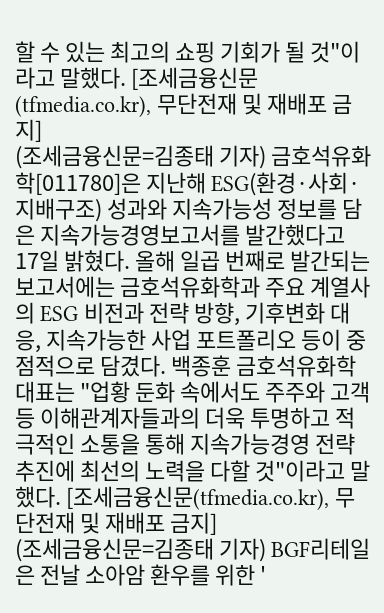할 수 있는 최고의 쇼핑 기회가 될 것"이라고 말했다. [조세금융신문(tfmedia.co.kr), 무단전재 및 재배포 금지]
(조세금융신문=김종태 기자) 금호석유화학[011780]은 지난해 ESG(환경·사회·지배구조) 성과와 지속가능성 정보를 담은 지속가능경영보고서를 발간했다고 17일 밝혔다. 올해 일곱 번째로 발간되는 보고서에는 금호석유화학과 주요 계열사의 ESG 비전과 전략 방향, 기후변화 대응, 지속가능한 사업 포트폴리오 등이 중점적으로 담겼다. 백종훈 금호석유화학 대표는 "업황 둔화 속에서도 주주와 고객 등 이해관계자들과의 더욱 투명하고 적극적인 소통을 통해 지속가능경영 전략 추진에 최선의 노력을 다할 것"이라고 말했다. [조세금융신문(tfmedia.co.kr), 무단전재 및 재배포 금지]
(조세금융신문=김종태 기자) BGF리테일은 전날 소아암 환우를 위한 '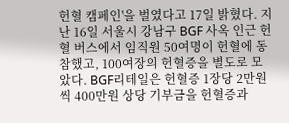헌혈 캠페인'을 벌였다고 17일 밝혔다. 지난 16일 서울시 강남구 BGF 사옥 인근 헌혈 버스에서 임직원 50여명이 헌혈에 동참했고, 100여장의 헌혈증을 별도로 모았다. BGF리테일은 헌혈증 1장당 2만원씩 400만원 상당 기부금을 헌혈증과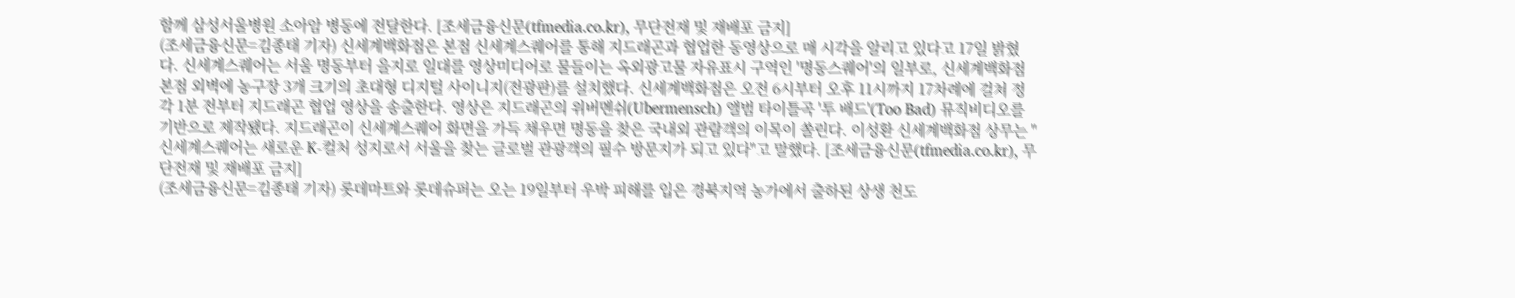함께 삼성서울병원 소아암 병동에 전달한다. [조세금융신문(tfmedia.co.kr), 무단전재 및 재배포 금지]
(조세금융신문=김종태 기자) 신세계백화점은 본점 신세계스퀘어를 통해 지드래곤과 협업한 동영상으로 매 시각을 알리고 있다고 17일 밝혔다. 신세계스퀘어는 서울 명동부터 을지로 일대를 영상미디어로 물들이는 옥외광고물 자유표시 구역인 '명동스퀘어'의 일부로, 신세계백화점 본점 외벽에 농구장 3개 크기의 초대형 디지털 사이니지(전광판)를 설치했다. 신세계백화점은 오전 6시부터 오후 11시까지 17차례에 걸쳐 정각 1분 전부터 지드래곤 협업 영상을 송출한다. 영상은 지드래곤의 위버멘쉬(Ubermensch) 앨범 타이틀곡 '투 배드'(Too Bad) 뮤직비디오를 기반으로 제작됐다. 지드래곤이 신세계스퀘어 화면을 가득 채우면 명동을 찾은 국내외 관람객의 이목이 쏠린다. 이성환 신세계백화점 상무는 "신세계스퀘어는 새로운 K-컬처 성지로서 서울을 찾는 글로벌 관광객의 필수 방문지가 되고 있다"고 말했다. [조세금융신문(tfmedia.co.kr), 무단전재 및 재배포 금지]
(조세금융신문=김종태 기자) 롯데마트와 롯데슈퍼는 오는 19일부터 우박 피해를 입은 경북지역 농가에서 출하된 상생 천도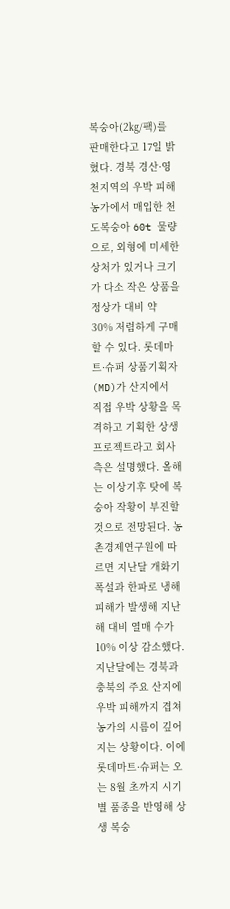복숭아(2㎏/팩)를 판매한다고 17일 밝혔다. 경북 경산·영천지역의 우박 피해 농가에서 매입한 천도복숭아 60t 물량으로, 외형에 미세한 상처가 있거나 크기가 다소 작은 상품을 정상가 대비 약 30% 저렴하게 구매할 수 있다. 롯데마트·슈퍼 상품기획자(MD)가 산지에서 직접 우박 상황을 목격하고 기획한 상생 프로젝트라고 회사 측은 설명했다. 올해는 이상기후 탓에 복숭아 작황이 부진할 것으로 전망된다. 농촌경제연구원에 따르면 지난달 개화기 폭설과 한파로 냉해 피해가 발생해 지난해 대비 열매 수가 10% 이상 감소했다. 지난달에는 경북과 충북의 주요 산지에 우박 피해까지 겹쳐 농가의 시름이 깊어지는 상황이다. 이에 롯데마트·슈퍼는 오는 8월 초까지 시기별 품종을 반영해 상생 복숭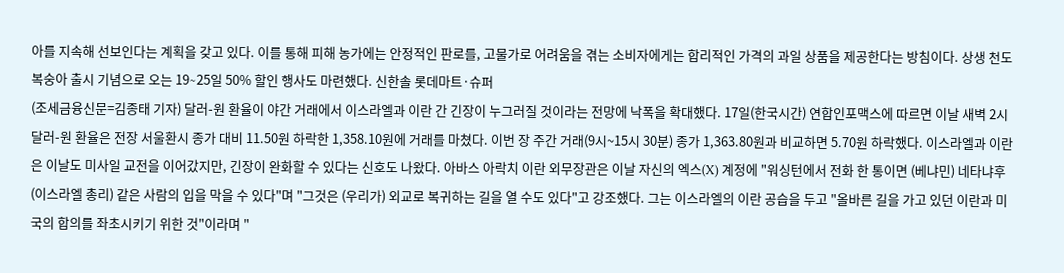아를 지속해 선보인다는 계획을 갖고 있다. 이를 통해 피해 농가에는 안정적인 판로를, 고물가로 어려움을 겪는 소비자에게는 합리적인 가격의 과일 상품을 제공한다는 방침이다. 상생 천도복숭아 출시 기념으로 오는 19∼25일 50% 할인 행사도 마련했다. 신한솔 롯데마트·슈퍼
(조세금융신문=김종태 기자) 달러-원 환율이 야간 거래에서 이스라엘과 이란 간 긴장이 누그러질 것이라는 전망에 낙폭을 확대했다. 17일(한국시간) 연합인포맥스에 따르면 이날 새벽 2시 달러-원 환율은 전장 서울환시 종가 대비 11.50원 하락한 1,358.10원에 거래를 마쳤다. 이번 장 주간 거래(9시~15시 30분) 종가 1,363.80원과 비교하면 5.70원 하락했다. 이스라엘과 이란은 이날도 미사일 교전을 이어갔지만, 긴장이 완화할 수 있다는 신호도 나왔다. 아바스 아락치 이란 외무장관은 이날 자신의 엑스(X) 계정에 "워싱턴에서 전화 한 통이면 (베냐민) 네타냐후 (이스라엘 총리) 같은 사람의 입을 막을 수 있다"며 "그것은 (우리가) 외교로 복귀하는 길을 열 수도 있다"고 강조했다. 그는 이스라엘의 이란 공습을 두고 "올바른 길을 가고 있던 이란과 미국의 합의를 좌초시키기 위한 것"이라며 "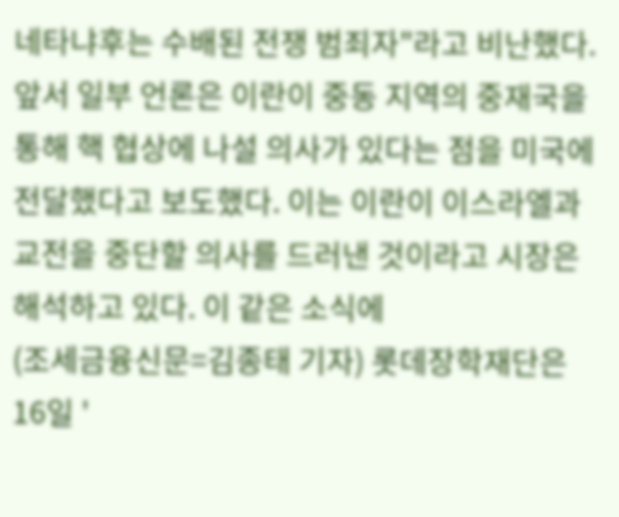네타냐후는 수배된 전쟁 범죄자"라고 비난했다. 앞서 일부 언론은 이란이 중동 지역의 중재국을 통해 핵 협상에 나설 의사가 있다는 점을 미국에 전달했다고 보도했다. 이는 이란이 이스라엘과 교전을 중단할 의사를 드러낸 것이라고 시장은 해석하고 있다. 이 같은 소식에
(조세금융신문=김종태 기자) 롯데장학재단은 16일 '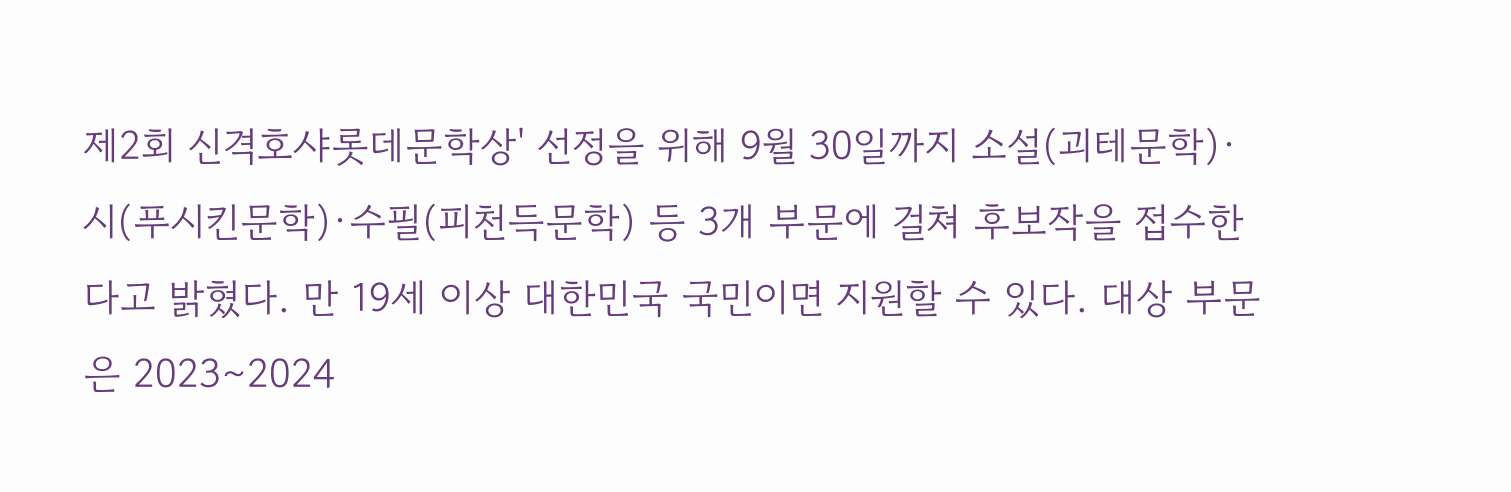제2회 신격호샤롯데문학상' 선정을 위해 9월 30일까지 소설(괴테문학)·시(푸시킨문학)·수필(피천득문학) 등 3개 부문에 걸쳐 후보작을 접수한다고 밝혔다. 만 19세 이상 대한민국 국민이면 지원할 수 있다. 대상 부문은 2023∼2024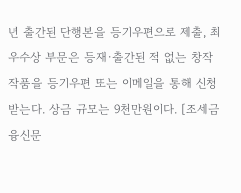년 출간된 단행본을 등기우편으로 제출, 최우수상 부문은 등재·출간된 적 없는 창작 작품을 등기우편 또는 이메일을 통해 신청받는다. 상금 규모는 9천만원이다. [조세금융신문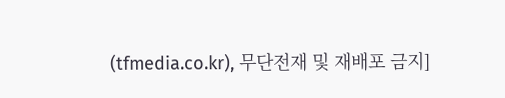(tfmedia.co.kr), 무단전재 및 재배포 금지]